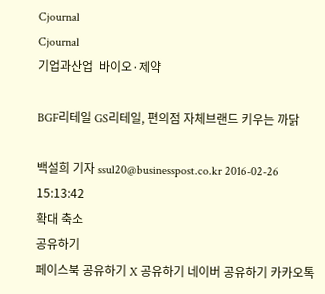Cjournal
Cjournal
기업과산업  바이오·제약

BGF리테일 GS리테일, 편의점 자체브랜드 키우는 까닭

백설희 기자 ssul20@businesspost.co.kr 2016-02-26 15:13:42
확대 축소
공유하기
페이스북 공유하기 X 공유하기 네이버 공유하기 카카오톡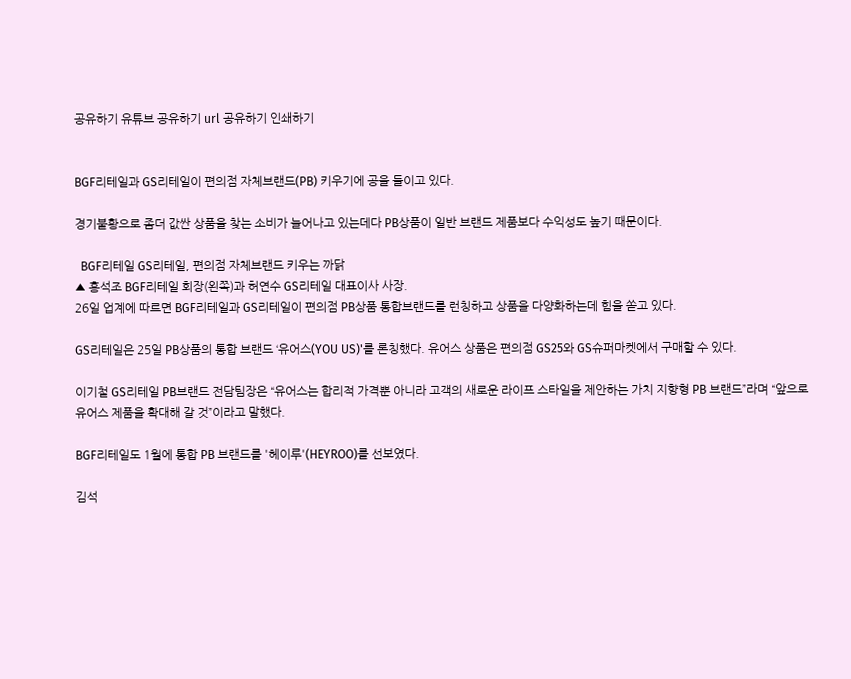공유하기 유튜브 공유하기 url 공유하기 인쇄하기


BGF리테일과 GS리테일이 편의점 자체브랜드(PB) 키우기에 공을 들이고 있다.

경기불황으로 좀더 값싼 상품을 찾는 소비가 늘어나고 있는데다 PB상품이 일반 브랜드 제품보다 수익성도 높기 때문이다.

  BGF리테일 GS리테일, 편의점 자체브랜드 키우는 까닭
▲ 홍석조 BGF리테일 회장(왼쪽)과 허연수 GS리테일 대표이사 사장.
26일 업계에 따르면 BGF리테일과 GS리테일이 편의점 PB상품 통합브랜드를 런칭하고 상품을 다양화하는데 힘을 쏟고 있다.

GS리테일은 25일 PB상품의 통합 브랜드 ‘유어스(YOU US)'를 론칭했다. 유어스 상품은 편의점 GS25와 GS슈퍼마켓에서 구매할 수 있다.

이기철 GS리테일 PB브랜드 전담팀장은 “유어스는 합리적 가격뿐 아니라 고객의 새로운 라이프 스타일을 제안하는 가치 지향형 PB 브랜드”라며 “앞으로 유어스 제품을 확대해 갈 것”이라고 말했다.

BGF리테일도 1월에 통합 PB 브랜드를 '헤이루'(HEYROO)를 선보였다.

김석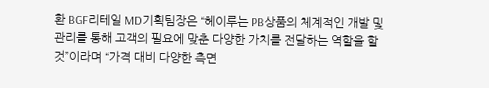환 BGF리테일 MD기획팀장은 “헤이루는 PB상품의 체계적인 개발 및 관리를 통해 고객의 필요에 맞춘 다양한 가치를 전달하는 역할을 할 것”이라며 “가격 대비 다양한 측면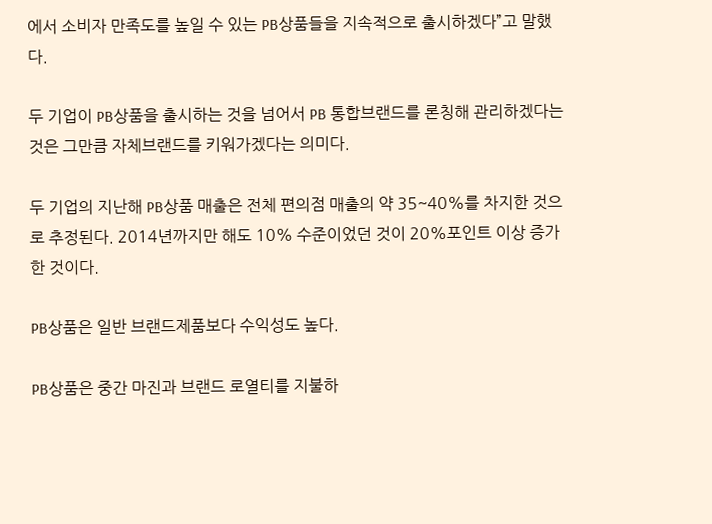에서 소비자 만족도를 높일 수 있는 PB상품들을 지속적으로 출시하겠다”고 말했다.

두 기업이 PB상품을 출시하는 것을 넘어서 PB 통합브랜드를 론칭해 관리하겠다는 것은 그만큼 자체브랜드를 키워가겠다는 의미다.

두 기업의 지난해 PB상품 매출은 전체 편의점 매출의 약 35~40%를 차지한 것으로 추정된다. 2014년까지만 해도 10% 수준이었던 것이 20%포인트 이상 증가한 것이다.

PB상품은 일반 브랜드제품보다 수익성도 높다.

PB상품은 중간 마진과 브랜드 로열티를 지불하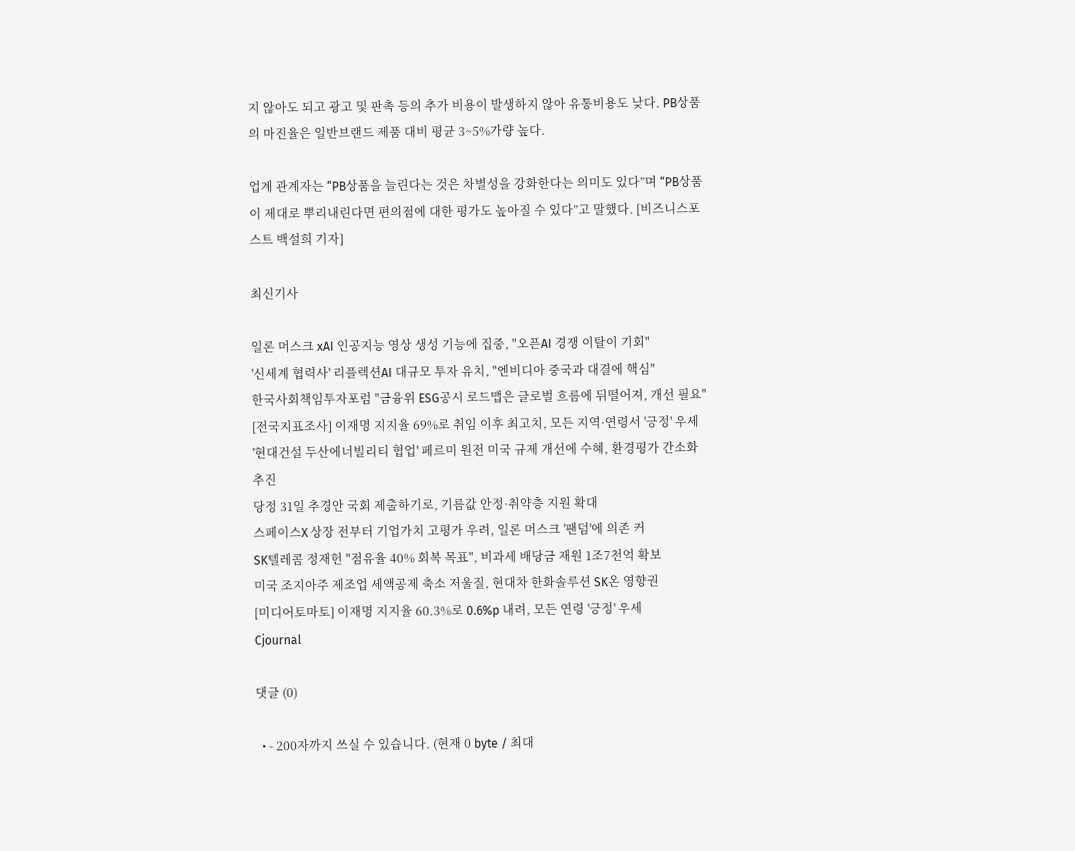지 않아도 되고 광고 및 판촉 등의 추가 비용이 발생하지 않아 유통비용도 낮다. PB상품의 마진율은 일반브랜드 제품 대비 평균 3~5%가량 높다.

업계 관계자는 “PB상품을 늘린다는 것은 차별성을 강화한다는 의미도 있다”며 “PB상품이 제대로 뿌리내린다면 편의점에 대한 평가도 높아질 수 있다”고 말했다. [비즈니스포스트 백설희 기자]

최신기사

일론 머스크 xAI 인공지능 영상 생성 기능에 집중, "오픈AI 경쟁 이탈이 기회"
'신세계 협력사' 리플렉션AI 대규모 투자 유치, "엔비디아 중국과 대결에 핵심"
한국사회책임투자포럼 "금융위 ESG공시 로드맵은 글로벌 흐름에 뒤떨어져, 개선 필요"
[전국지표조사] 이재명 지지율 69%로 취임 이후 최고치, 모든 지역·연령서 '긍정' 우세
'현대건설 두산에너빌리티 협업' 페르미 원전 미국 규제 개선에 수혜, 환경평가 간소화 추진
당정 31일 추경안 국회 제출하기로, 기름값 안정·취약층 지원 확대
스페이스X 상장 전부터 기업가치 고평가 우려, 일론 머스크 '팬덤'에 의존 커
SK텔레콤 정재헌 "점유율 40% 회복 목표", 비과세 배당금 재원 1조7천억 확보
미국 조지아주 제조업 세액공제 축소 저울질, 현대차 한화솔루션 SK온 영향권
[미디어토마토] 이재명 지지율 60.3%로 0.6%p 내려, 모든 연령 '긍정' 우세
Cjournal

댓글 (0)

  • - 200자까지 쓰실 수 있습니다. (현재 0 byte / 최대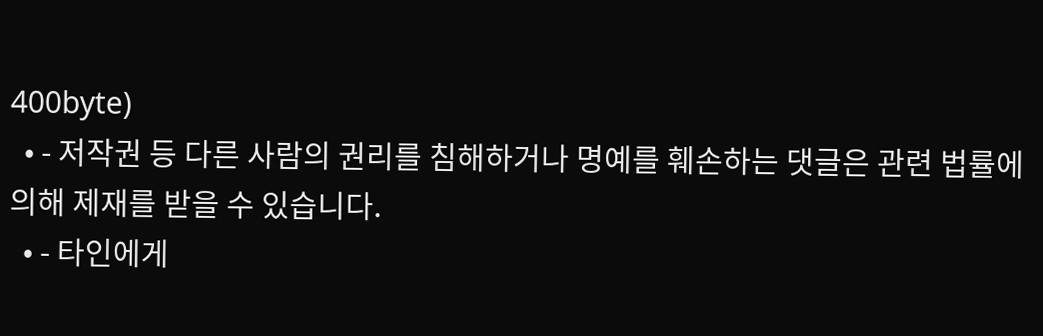400byte)
  • - 저작권 등 다른 사람의 권리를 침해하거나 명예를 훼손하는 댓글은 관련 법률에 의해 제재를 받을 수 있습니다.
  • - 타인에게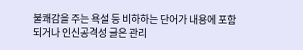불쾌감을 주는 욕설 등 비하하는 단어가 내용에 포함되거나 인신공격성 글은 관리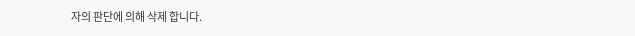자의 판단에 의해 삭제 합니다.